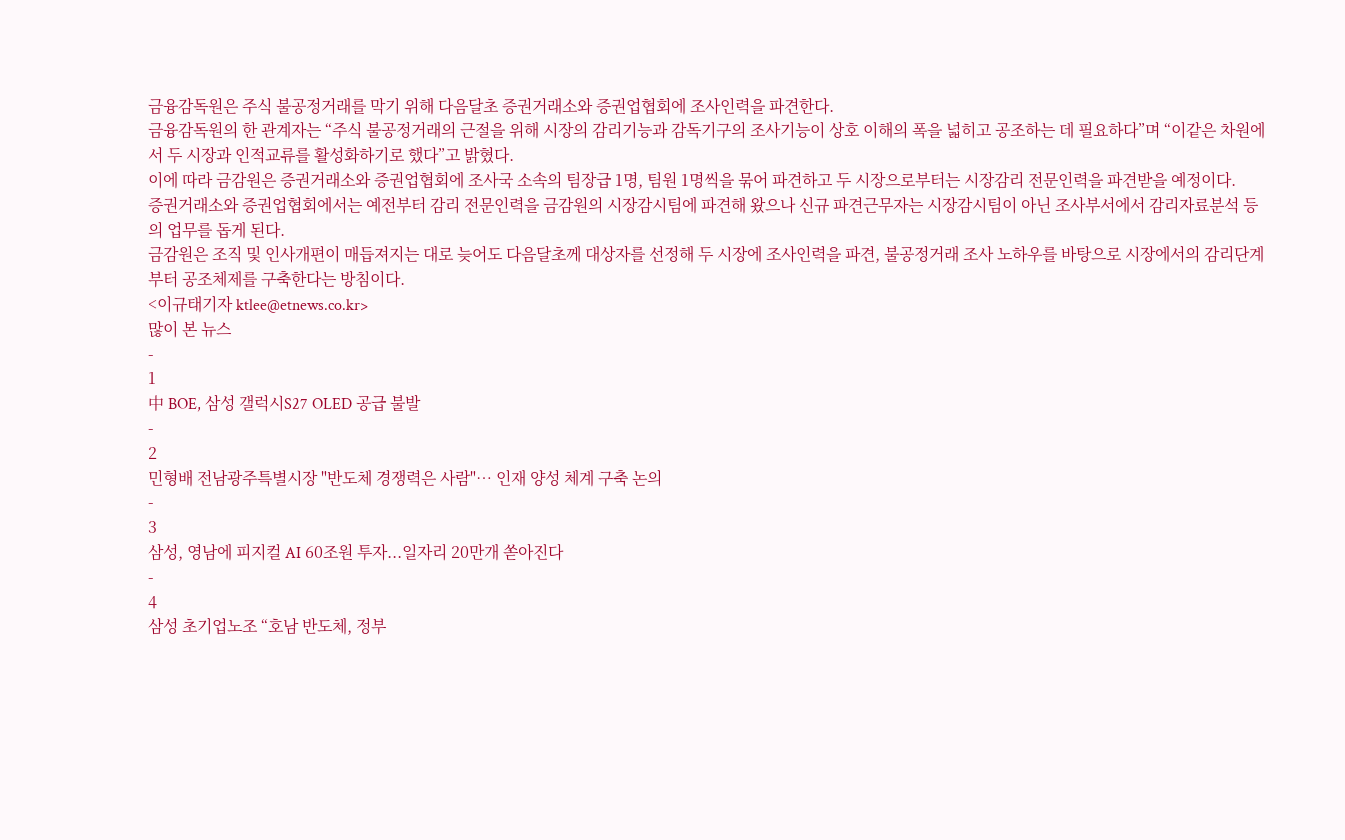금융감독원은 주식 불공정거래를 막기 위해 다음달초 증권거래소와 증권업협회에 조사인력을 파견한다.
금융감독원의 한 관계자는 “주식 불공정거래의 근절을 위해 시장의 감리기능과 감독기구의 조사기능이 상호 이해의 폭을 넓히고 공조하는 데 필요하다”며 “이같은 차원에서 두 시장과 인적교류를 활성화하기로 했다”고 밝혔다.
이에 따라 금감원은 증권거래소와 증권업협회에 조사국 소속의 팀장급 1명, 팀원 1명씩을 묶어 파견하고 두 시장으로부터는 시장감리 전문인력을 파견받을 예정이다.
증권거래소와 증권업협회에서는 예전부터 감리 전문인력을 금감원의 시장감시팀에 파견해 왔으나 신규 파견근무자는 시장감시팀이 아닌 조사부서에서 감리자료분석 등의 업무를 돕게 된다.
금감원은 조직 및 인사개편이 매듭져지는 대로 늦어도 다음달초께 대상자를 선정해 두 시장에 조사인력을 파견, 불공정거래 조사 노하우를 바탕으로 시장에서의 감리단계부터 공조체제를 구축한다는 방침이다.
<이규태기자 ktlee@etnews.co.kr>
많이 본 뉴스
-
1
中 BOE, 삼성 갤럭시S27 OLED 공급 불발
-
2
민형배 전남광주특별시장 "반도체 경쟁력은 사람"… 인재 양성 체계 구축 논의
-
3
삼성, 영남에 피지컬 AI 60조원 투자...일자리 20만개 쏟아진다
-
4
삼성 초기업노조 “호남 반도체, 정부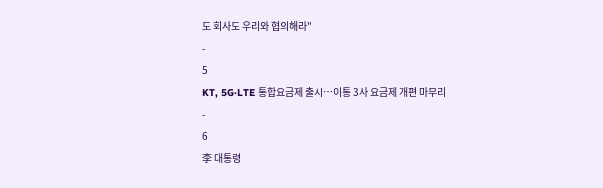도 회사도 우리와 협의해라"
-
5
KT, 5G·LTE 통합요금제 출시…이통 3사 요금제 개편 마무리
-
6
李 대통령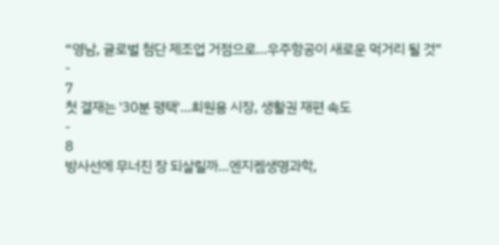“영남, 글로벌 첨단 제조업 거점으로…우주항공이 새로운 먹거리 될 것”
-
7
첫 결재는 '30분 평택'…최원용 시장, 생활권 재편 속도
-
8
방사선에 무너진 장 되살릴까…엔지켐생명과학,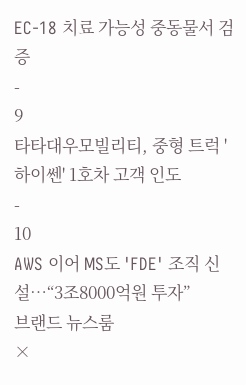EC-18 치료 가능성 중동물서 검증
-
9
타타대우모빌리티, 중형 트럭 '하이쎈' 1호차 고객 인도
-
10
AWS 이어 MS도 'FDE' 조직 신설…“3조8000억원 투자”
브랜드 뉴스룸
×